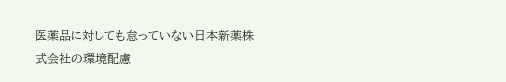医薬品に対しても怠っていない日本新薬株式会社の環境配慮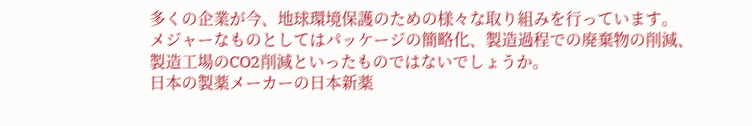多くの企業が今、地球環境保護のための様々な取り組みを行っています。
メジャーなものとしてはパッケージの簡略化、製造過程での廃棄物の削減、
製造工場のCO2削減といったものではないでしょうか。
日本の製薬メーカーの日本新薬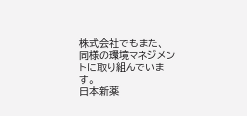株式会社でもまた、
同様の環境マネジメントに取り組んでいます。
日本新薬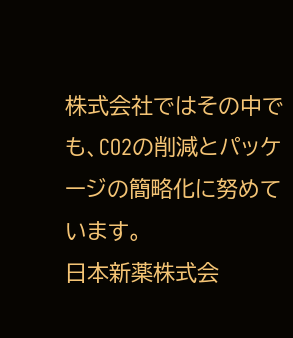株式会社ではその中でも、CO2の削減とパッケージの簡略化に努めています。
日本新薬株式会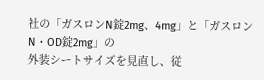社の「ガスロンN錠2mg、4mg」と「ガスロンN・OD錠2mg」の
外装シートサイズを見直し、従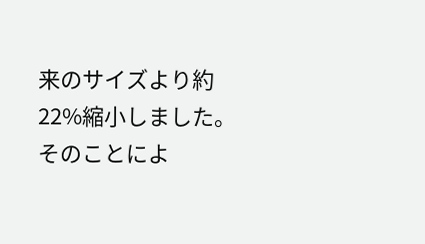来のサイズより約22%縮小しました。
そのことによ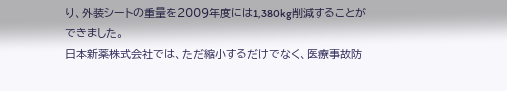り、外装シートの重量を2009年度には1,380kg削減することができました。
日本新薬株式会社では、ただ縮小するだけでなく、医療事故防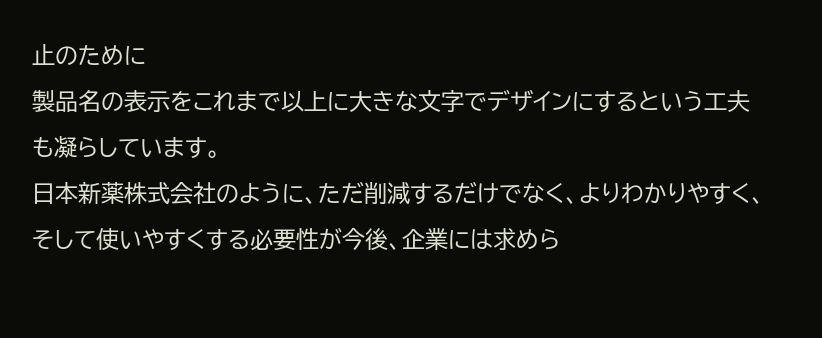止のために
製品名の表示をこれまで以上に大きな文字でデザインにするという工夫も凝らしています。
日本新薬株式会社のように、ただ削減するだけでなく、よりわかりやすく、
そして使いやすくする必要性が今後、企業には求めら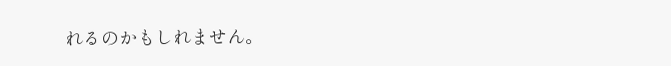れるのかもしれません。